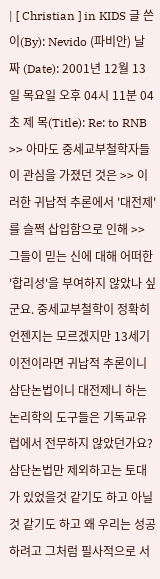| [ Christian ] in KIDS 글 쓴 이(By): Nevido (파비안) 날 짜 (Date): 2001년 12월 13일 목요일 오후 04시 11분 04초 제 목(Title): Re: to RNB >> 아마도 중세교부철학자들이 관심을 가졌던 것은 >> 이러한 귀납적 추론에서 '대전제'를 슬쩍 삽입함으로 인해 >> 그들이 믿는 신에 대해 어떠한 '합리성'을 부여하지 않았나 싶군요. 중세교부철학이 정확히 언젠지는 모르겠지만 13세기 이전이라면 귀납적 추론이니 삼단논법이니 대전제니 하는 논리학의 도구들은 기독교유럽에서 전무하지 않았던가요? 삼단논법만 제외하고는 토대가 있었을것 같기도 하고 아닐것 같기도 하고 왜 우리는 성공하려고 그처럼 필사적으로 서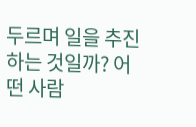두르며 일을 추진하는 것일까? 어떤 사람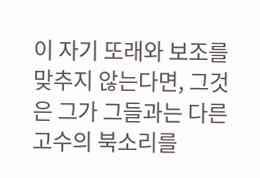이 자기 또래와 보조를 맞추지 않는다면, 그것은 그가 그들과는 다른고수의 북소리를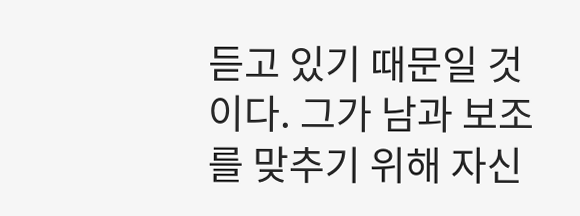듣고 있기 때문일 것이다. 그가 남과 보조를 맞추기 위해 자신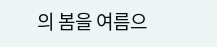의 봄을 여름으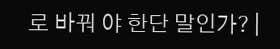로 바꿔 야 한단 말인가? |